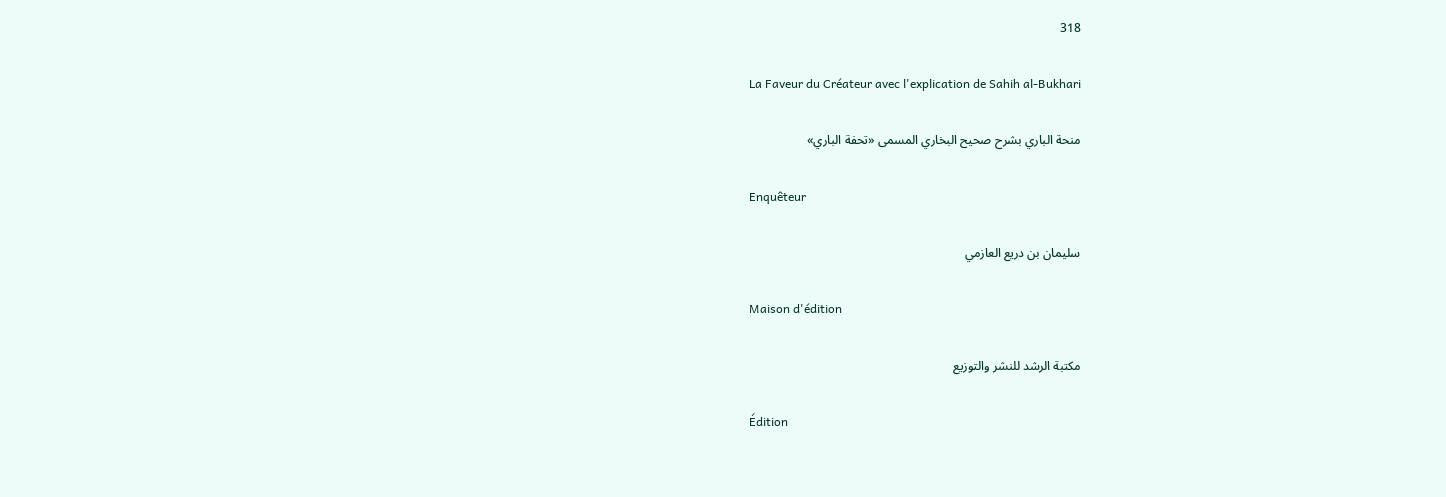318

La Faveur du Créateur avec l'explication de Sahih al-Bukhari

منحة الباري بشرح صحيح البخاري المسمى «تحفة الباري»

Enquêteur

سليمان بن دريع العازمي

Maison d'édition

مكتبة الرشد للنشر والتوزيع

Édition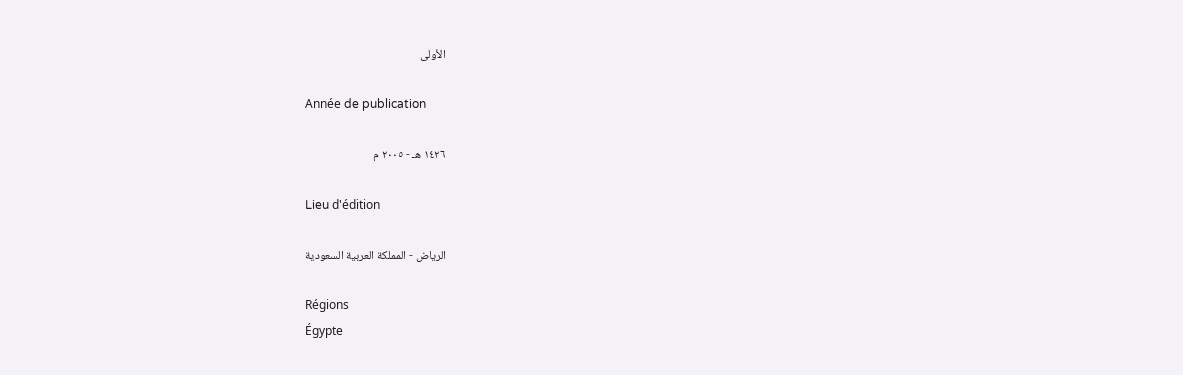الأولى

Année de publication

١٤٢٦ هـ - ٢٠٠٥ م

Lieu d'édition

الرياض - المملكة العربية السعودية

Régions
Égypte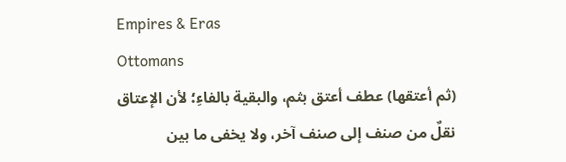Empires & Eras
Ottomans
(ثم أعتقها) عطف أعتق بثم، والبقية بالفاءِ؛ لأن الإعتاق نقلٌ من صنف إلى صنف آخر، ولا يخفى ما بين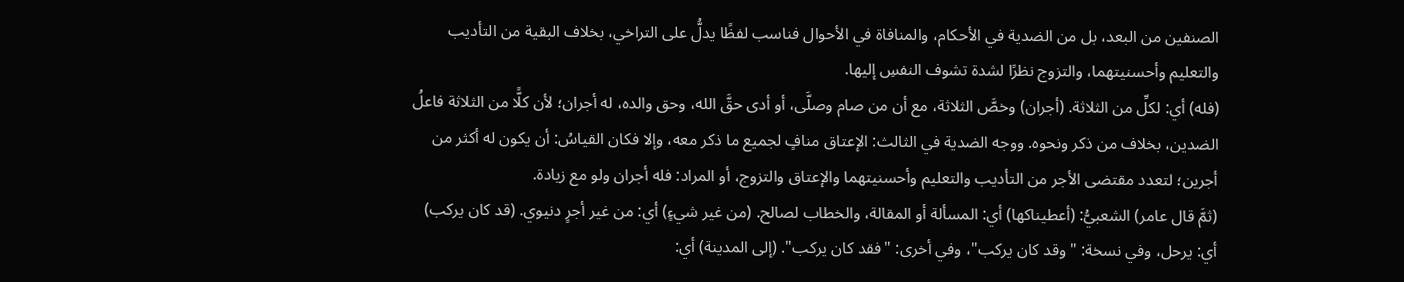الصنفين من البعد، بل من الضدية في الأحكام، والمنافاة في الأحوال فناسب لفظًا يدلُّ على التراخي، بخلاف البقية من التأديب والتعليم وأحسنيتهما، والتزوج نظرًا لشدة تشوف النفسِ إليها.
(فله) أي: لكلِّ من الثلاثة. (أجران) وخصَّ الثلاثة، مع أن من صام وصلَّى، أو أدى حقَّ الله، وحق والده، له أجران؛ لأن كلًّا من الثلاثة فاعلُ الضدين، بخلاف من ذكر ونحوه. ووجه الضدية في الثالث: الإعتاق منافٍ لجميع ما ذكر معه، وإلا فكان القياسُ: أن يكون له أكثر من أجرين؛ لتعدد مقتضى الأجر من التأديب والتعليم وأحسنيتهما والإعتاق والتزوج، أو المراد: فله أجران ولو مع زيادة.
(ثمَّ قال عامر) الشعبيُّ: (أعطيناكها) أي: المسألة أو المقالة، والخطاب لصالح. (من غير شيءٍ) أي: من غير أجرٍ دنيوي. (قد كان يركب) أي: يرحل، وفي نسخة: "وقد كان يركب"، وفي أخرى: "فقد كان يركب". (إلى المدينة) أي: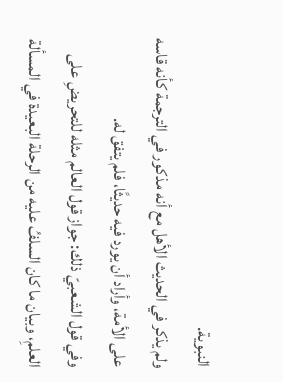النبوية.
ولم يذكر في الحديث الأهل مع أنه مذكور في الترجمة كأنه قاسه على الأمة، وأراد أن يورد فيه حديثًا، فلم يتفق له.
وفي قول الشعبيّ ذلك: جواز قول العالم مثله للتحريضِ على العلمِ، وبيان ما كان السلفُ عليه من الرحلة البعيدة في المسألة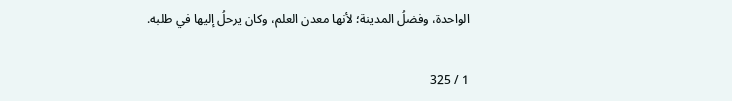الواحدة، وفضلُ المدينة؛ لأنها معدن العلم، وكان يرحلُ إليها في طلبه.

1 / 325